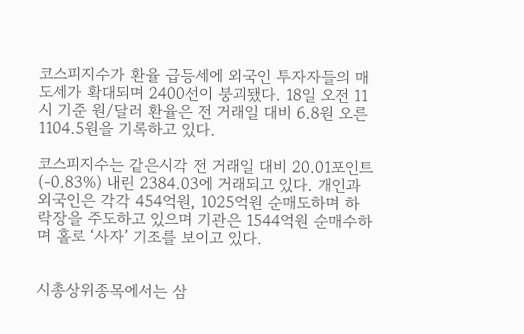코스피지수가 환율 급등세에 외국인 투자자들의 매도세가 확대되며 2400선이 붕괴됐다. 18일 오전 11시 기준 원/달러 환율은 전 거래일 대비 6.8원 오른 1104.5원을 기록하고 있다.

코스피지수는 같은시각 전 거래일 대비 20.01포인트(-0.83%) 내린 2384.03에 거래되고 있다. 개인과 외국인은 각각 454억원, 1025억원 순매도하며 하락장을 주도하고 있으며 기관은 1544억원 순매수하며 홀로 ‘사자’ 기조를 보이고 있다.


시총상위종목에서는 삼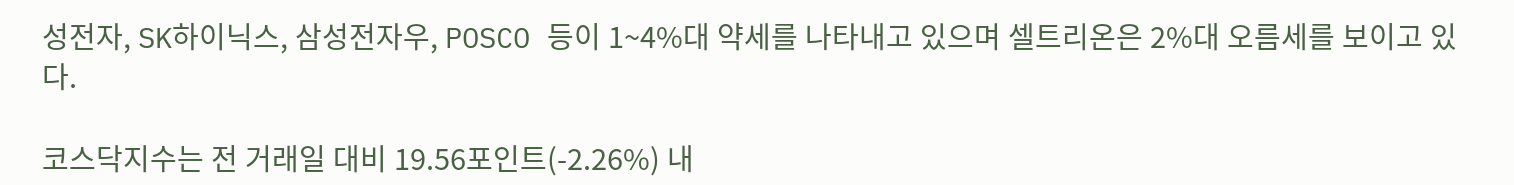성전자, SK하이닉스, 삼성전자우, POSCO 등이 1~4%대 약세를 나타내고 있으며 셀트리온은 2%대 오름세를 보이고 있다.

코스닥지수는 전 거래일 대비 19.56포인트(-2.26%) 내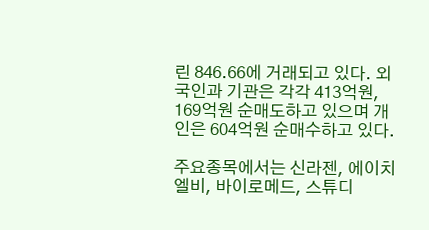린 846.66에 거래되고 있다. 외국인과 기관은 각각 413억원, 169억원 순매도하고 있으며 개인은 604억원 순매수하고 있다.

주요종목에서는 신라젠, 에이치엘비, 바이로메드, 스튜디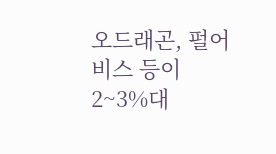오드래곤, 펄어비스 등이 2~3%대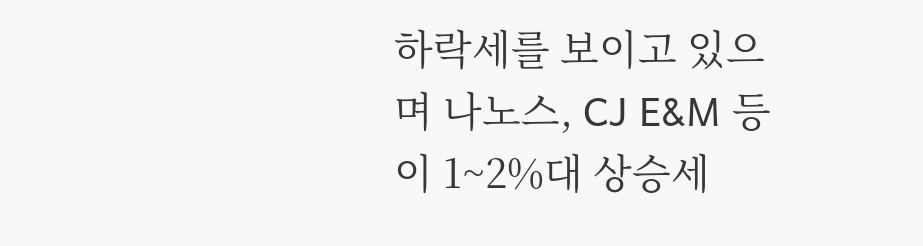하락세를 보이고 있으며 나노스, CJ E&M 등이 1~2%대 상승세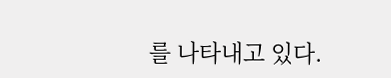를 나타내고 있다.